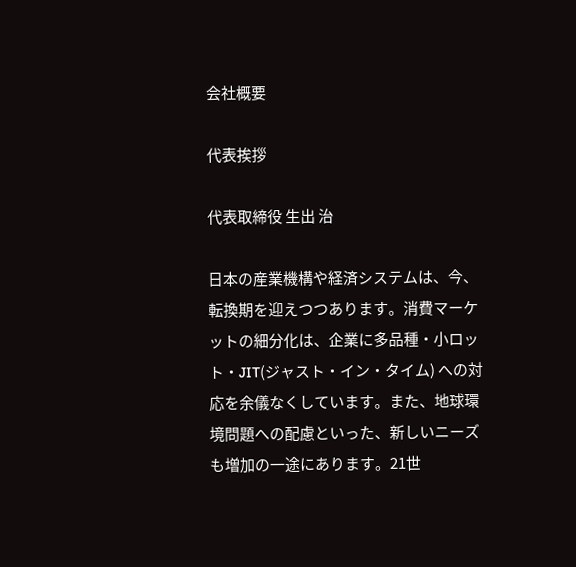会社概要

代表挨拶

代表取締役 生出 治

日本の産業機構や経済システムは、今、転換期を迎えつつあります。消費マーケットの細分化は、企業に多品種・小ロット・JIT(ジャスト・イン・タイム) への対応を余儀なくしています。また、地球環境問題への配慮といった、新しいニーズも増加の一途にあります。21世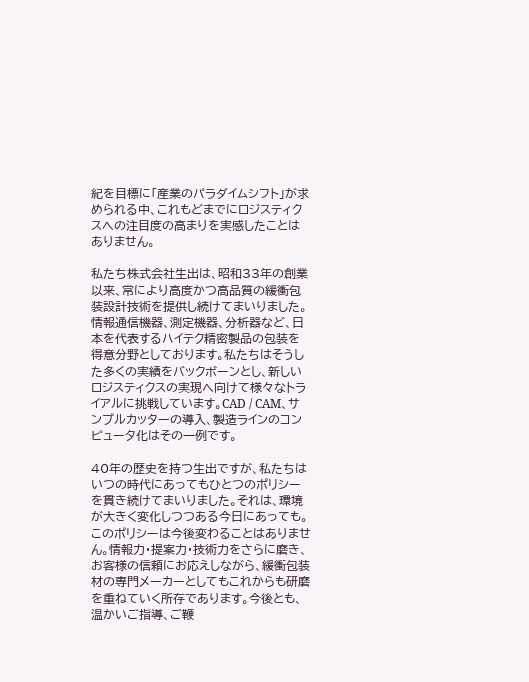紀を目標に「産業のパラダイムシフト」が求められる中、これもどまでにロジスティクスへの注目度の高まりを実感したことはありません。

私たち株式会社生出は、昭和33年の創業以来、常により高度かつ高品質の緩衝包装設計技術を提供し続けてまいりました。情報通信機器、測定機器、分析器など、日本を代表するハイテク精密製品の包装を得意分野としております。私たちはそうした多くの実績をバックボーンとし、新しいロジスティクスの実現へ向けて様々なトライアルに挑戦しています。CAD / CAM、サンプルカッターの導入、製造ラインのコンピュータ化はその一例です。

40年の歴史を持つ生出ですが、私たちはいつの時代にあってもひとつのポリシーを貫き続けてまいりました。それは、環境が大きく変化しつつある今日にあっても。このポリシーは今後変わることはありません。情報力・提案力・技術力をさらに磨き、お客様の信頼にお応えしながら、緩衝包装材の専門メーカーとしてもこれからも研磨を重ねていく所存であります。今後とも、温かいご指導、ご鞭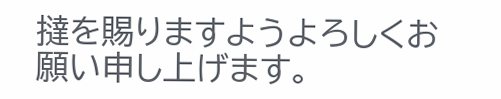撻を賜りますようよろしくお願い申し上げます。